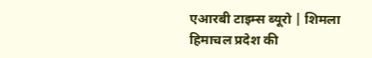एआरबी टाइम्स ब्यूरो | शिमला
हिमाचल प्रदेश की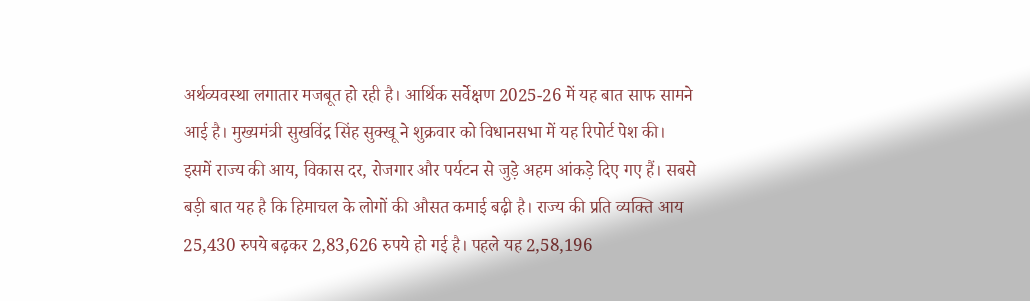अर्थव्यवस्था लगातार मजबूत हो रही है। आर्थिक सर्वेक्षण 2025-26 में यह बात साफ सामने आई है। मुख्यमंत्री सुखविंद्र सिंह सुक्खू ने शुक्रवार को विधानसभा में यह रिपोर्ट पेश की। इसमें राज्य की आय, विकास दर, रोजगार और पर्यटन से जुड़े अहम आंकड़े दिए गए हैं। सबसे बड़ी बात यह है कि हिमाचल के लोगों की औसत कमाई बढ़ी है। राज्य की प्रति व्यक्ति आय 25,430 रुपये बढ़कर 2,83,626 रुपये हो गई है। पहले यह 2,58,196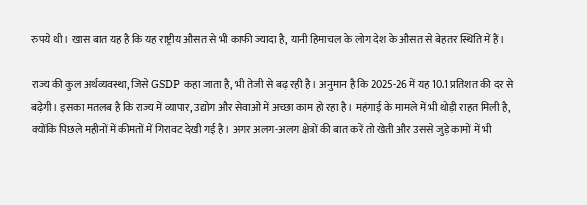रुपये थी। खास बात यह है कि यह राष्ट्रीय औसत से भी काफी ज्यादा है, यानी हिमाचल के लोग देश के औसत से बेहतर स्थिति में हैं।

राज्य की कुल अर्थव्यवस्था, जिसे GSDP कहा जाता है, भी तेजी से बढ़ रही है। अनुमान है कि 2025-26 में यह 10.1 प्रतिशत की दर से बढ़ेगी। इसका मतलब है कि राज्य में व्यापार, उद्योग और सेवाओं में अच्छा काम हो रहा है। महंगाई के मामले में भी थोड़ी राहत मिली है, क्योंकि पिछले महीनों में कीमतों में गिरावट देखी गई है। अगर अलग-अलग क्षेत्रों की बात करें तो खेती और उससे जुड़े कामों में भी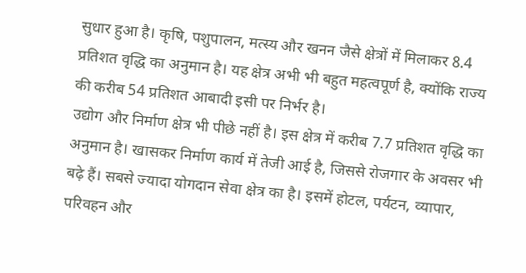सुधार हुआ है। कृषि, पशुपालन, मत्स्य और खनन जैसे क्षेत्रों में मिलाकर 8.4 प्रतिशत वृद्धि का अनुमान है। यह क्षेत्र अभी भी बहुत महत्वपूर्ण है, क्योंकि राज्य की करीब 54 प्रतिशत आबादी इसी पर निर्भर है।
उद्योग और निर्माण क्षेत्र भी पीछे नहीं है। इस क्षेत्र में करीब 7.7 प्रतिशत वृद्धि का अनुमान है। खासकर निर्माण कार्य में तेजी आई है, जिससे रोजगार के अवसर भी बढ़े हैं। सबसे ज्यादा योगदान सेवा क्षेत्र का है। इसमें होटल, पर्यटन, व्यापार, परिवहन और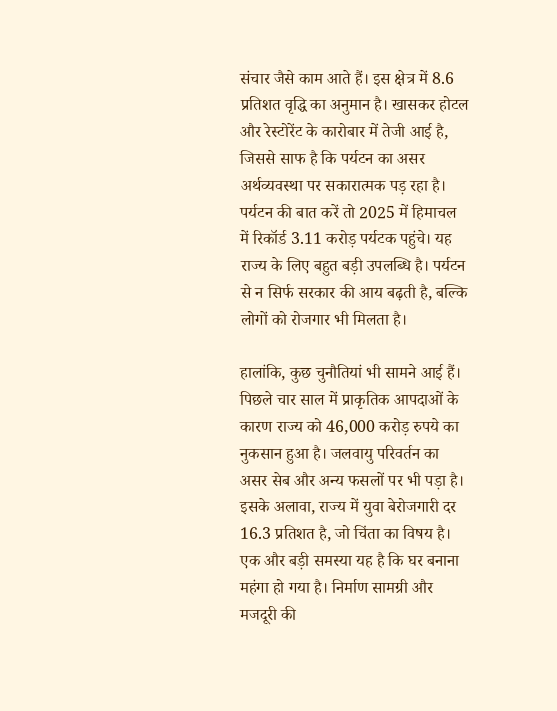संचार जैसे काम आते हैं। इस क्षेत्र में 8.6 प्रतिशत वृद्धि का अनुमान है। खासकर होटल और रेस्टोरेंट के कारोबार में तेजी आई है, जिससे साफ है कि पर्यटन का असर अर्थव्यवस्था पर सकारात्मक पड़ रहा है। पर्यटन की बात करें तो 2025 में हिमाचल में रिकॉर्ड 3.11 करोड़ पर्यटक पहुंचे। यह राज्य के लिए बहुत बड़ी उपलब्धि है। पर्यटन से न सिर्फ सरकार की आय बढ़ती है, बल्कि लोगों को रोजगार भी मिलता है।

हालांकि, कुछ चुनौतियां भी सामने आई हैं। पिछले चार साल में प्राकृतिक आपदाओं के कारण राज्य को 46,000 करोड़ रुपये का नुकसान हुआ है। जलवायु परिवर्तन का असर सेब और अन्य फसलों पर भी पड़ा है। इसके अलावा, राज्य में युवा बेरोजगारी दर 16.3 प्रतिशत है, जो चिंता का विषय है। एक और बड़ी समस्या यह है कि घर बनाना महंगा हो गया है। निर्माण सामग्री और मजदूरी की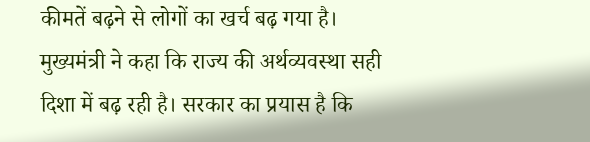कीमतें बढ़ने से लोगों का खर्च बढ़ गया है। मुख्यमंत्री ने कहा कि राज्य की अर्थव्यवस्था सही दिशा में बढ़ रही है। सरकार का प्रयास है कि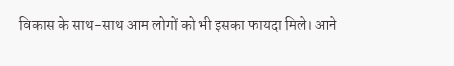विकास के साथ-साथ आम लोगों को भी इसका फायदा मिले। आने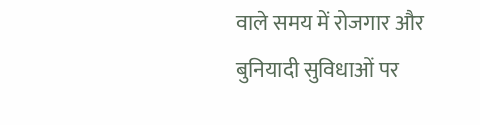वाले समय में रोजगार और बुनियादी सुविधाओं पर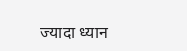ज्यादा ध्यान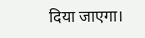दिया जाएगा।